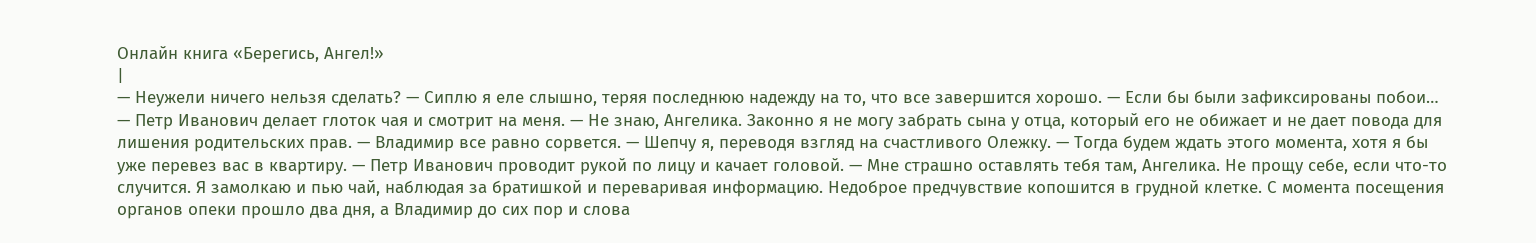Онлайн книга «Берегись, Ангел!»
|
— Неужели ничего нельзя сделать? — Сиплю я еле слышно, теряя последнюю надежду на то, что все завершится хорошо. — Если бы были зафиксированы побои… — Петр Иванович делает глоток чая и смотрит на меня. — Не знаю, Ангелика. Законно я не могу забрать сына у отца, который его не обижает и не дает повода для лишения родительских прав. — Владимир все равно сорвется. — Шепчу я, переводя взгляд на счастливого Олежку. — Тогда будем ждать этого момента, хотя я бы уже перевез вас в квартиру. — Петр Иванович проводит рукой по лицу и качает головой. — Мне страшно оставлять тебя там, Ангелика. Не прощу себе, если что-то случится. Я замолкаю и пью чай, наблюдая за братишкой и переваривая информацию. Недоброе предчувствие копошится в грудной клетке. С момента посещения органов опеки прошло два дня, а Владимир до сих пор и слова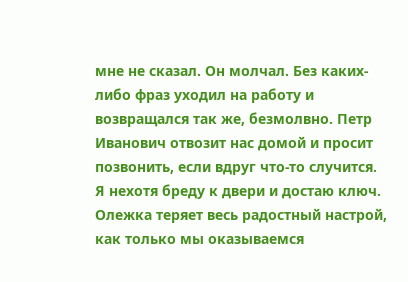мне не сказал. Он молчал. Без каких-либо фраз уходил на работу и возвращался так же, безмолвно. Петр Иванович отвозит нас домой и просит позвонить, если вдруг что-то случится. Я нехотя бреду к двери и достаю ключ. Олежка теряет весь радостный настрой, как только мы оказываемся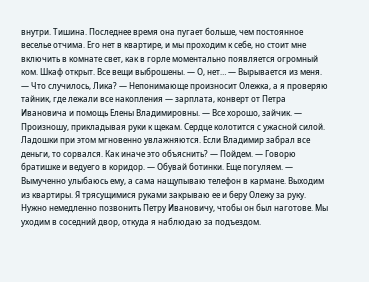внутри. Тишина. Последнее время она пугает больше, чем постоянное веселье отчима. Его нет в квартире, и мы проходим к себе, но стоит мне включить в комнате свет, как в горле моментально появляется огромный ком. Шкаф открыт. Все вещи выброшены. — О, нет… — Вырывается из меня. — Что случилось, Лика? — Непонимающе произносит Олежка, а я проверяю тайник, где лежали все накопления — зарплата, конверт от Петра Ивановича и помощь Елены Владимировны. — Все хорошо, зайчик. — Произношу, прикладывая руки к щекам. Сердце колотится с ужасной силой. Ладошки при этом мгновенно увлажняются. Если Владимир забрал все деньги, то сорвался. Как иначе это объяснить? — Пойдем. — Говорю братишке и ведуего в коридор. — Обувай ботинки. Еще погуляем. — Вымученно улыбаюсь ему, а сама нащупываю телефон в кармане. Выходим из квартиры. Я трясущимися руками закрываю ее и беру Олежу за руку. Нужно немедленно позвонить Петру Ивановичу, чтобы он был наготове. Мы уходим в соседний двор, откуда я наблюдаю за подъездом.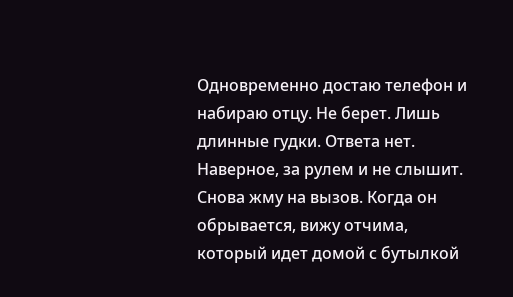Одновременно достаю телефон и набираю отцу. Не берет. Лишь длинные гудки. Ответа нет. Наверное, за рулем и не слышит. Снова жму на вызов. Когда он обрывается, вижу отчима, который идет домой с бутылкой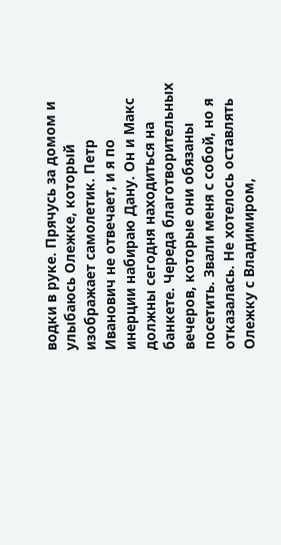водки в руке. Прячусь за домом и улыбаюсь Олежке, который изображает самолетик. Петр Иванович не отвечает, и я по инерции набираю Дану. Он и Макс должны сегодня находиться на банкете. Череда благотворительных вечеров, которые они обязаны посетить. Звали меня с собой, но я отказалась. Не хотелось оставлять Олежку с Владимиром,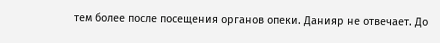тем более после посещения органов опеки. Данияр не отвечает. До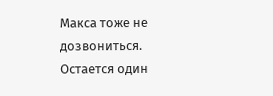Макса тоже не дозвониться. Остается один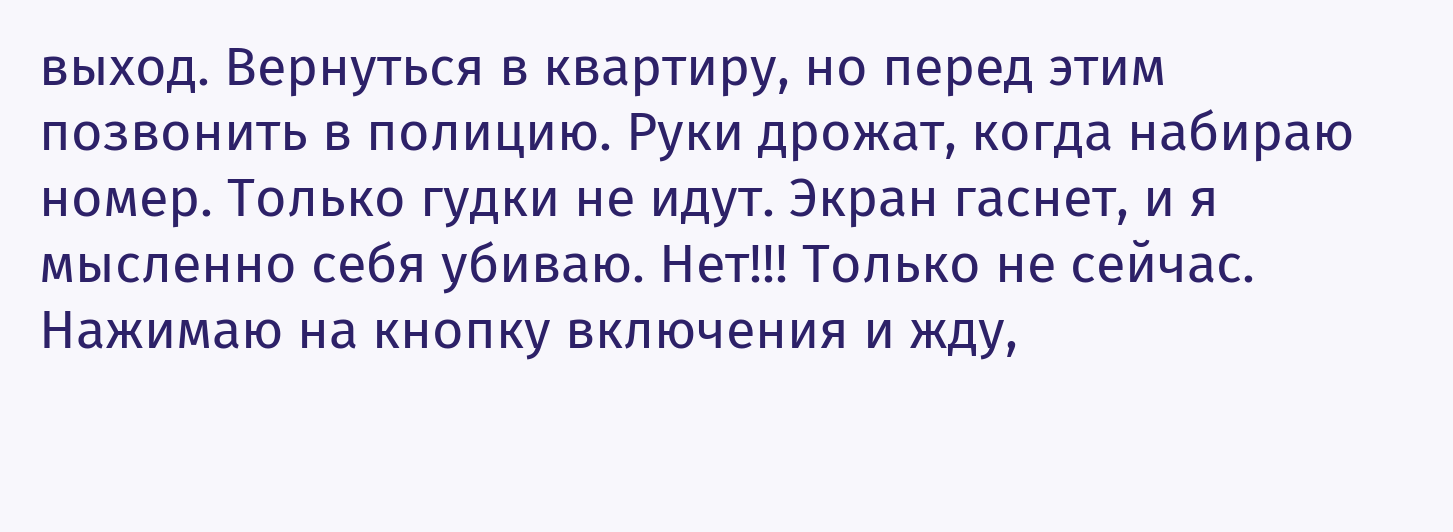выход. Вернуться в квартиру, но перед этим позвонить в полицию. Руки дрожат, когда набираю номер. Только гудки не идут. Экран гаснет, и я мысленно себя убиваю. Нет!!! Только не сейчас. Нажимаю на кнопку включения и жду,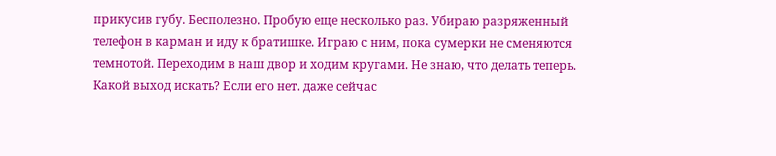прикусив губу. Бесполезно. Пробую еще несколько раз. Убираю разряженный телефон в карман и иду к братишке. Играю с ним, пока сумерки не сменяются темнотой. Переходим в наш двор и ходим кругами. Не знаю, что делать теперь. Какой выход искать? Если его нет. даже сейчас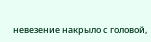невезение накрыло с головой,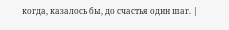когда, казалось бы, до счастья один шаг. |